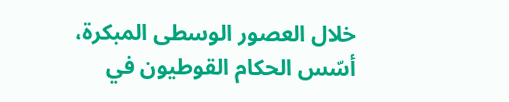خلال العصور الوسطى المبكرة، أسّس الحكام القوطيون في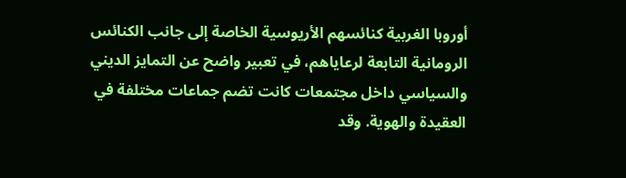أوروبا الغربية كنائسهم الأريوسية الخاصة إلى جانب الكنائس الرومانية التابعة لرعاياهم، في تعبير واضح عن التمايز الديني والسياسي داخل مجتمعات كانت تضم جماعات مختلفة في العقيدة والهوية. وقد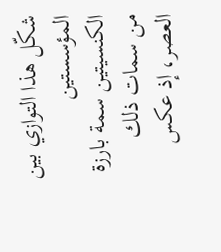شكّل هذا التوازي بين المؤسستين الكنسيتين سمة بارزة من سمات ذلك العصر، إذ عكس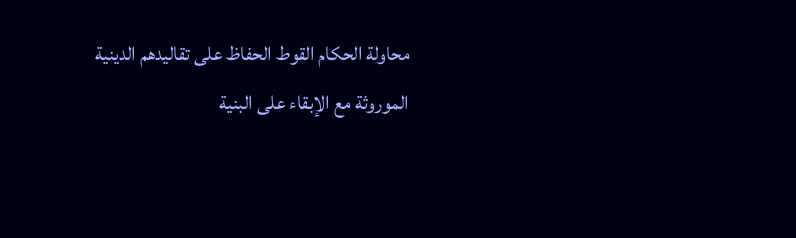محاولة الحكام القوط الحفاظ على تقاليدهم الدينية الموروثة مع الإبقاء على البنية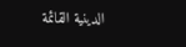الدينية القائمة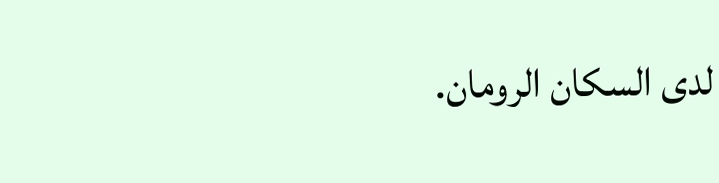لدى السكان الرومان.